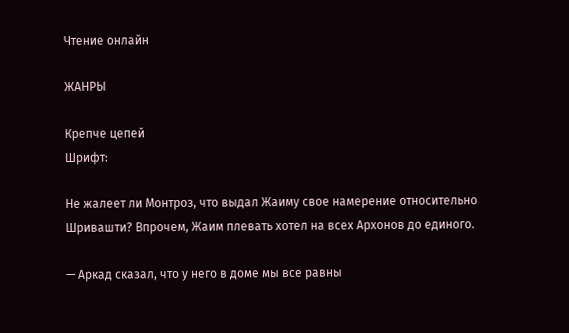Чтение онлайн

ЖАНРЫ

Крепче цепей
Шрифт:

Не жалеет ли Монтроз, что выдал Жаиму свое намерение относительно Шривашти? Впрочем, Жаим плевать хотел на всех Архонов до единого.

— Аркад сказал, что у него в доме мы все равны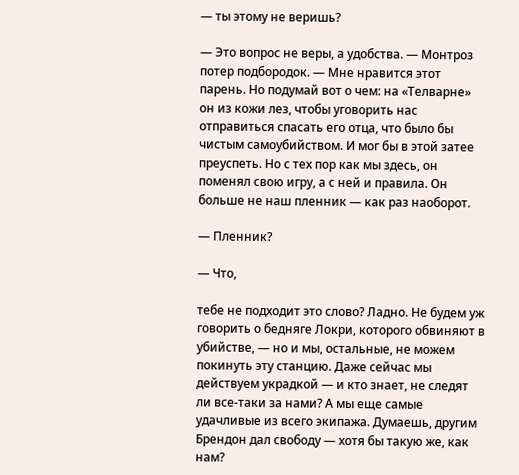— ты этому не веришь?

— Это вопрос не веры, а удобства. — Монтроз потер подбородок. — Мне нравится этот парень. Но подумай вот о чем: на «Телварне» он из кожи лез, чтобы уговорить нас отправиться спасать его отца, что было бы чистым самоубийством. И мог бы в этой затее преуспеть. Но с тех пор как мы здесь, он поменял свою игру, а с ней и правила. Он больше не наш пленник — как раз наоборот.

— Пленник?

— Что,

тебе не подходит это слово? Ладно. Не будем уж говорить о бедняге Локри, которого обвиняют в убийстве, — но и мы, остальные, не можем покинуть эту станцию. Даже сейчас мы действуем украдкой — и кто знает, не следят ли все-таки за нами? А мы еще самые удачливые из всего экипажа. Думаешь, другим Брендон дал свободу — хотя бы такую же, как нам?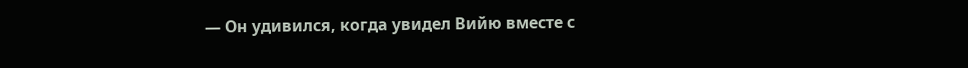— Он удивился, когда увидел Вийю вместе с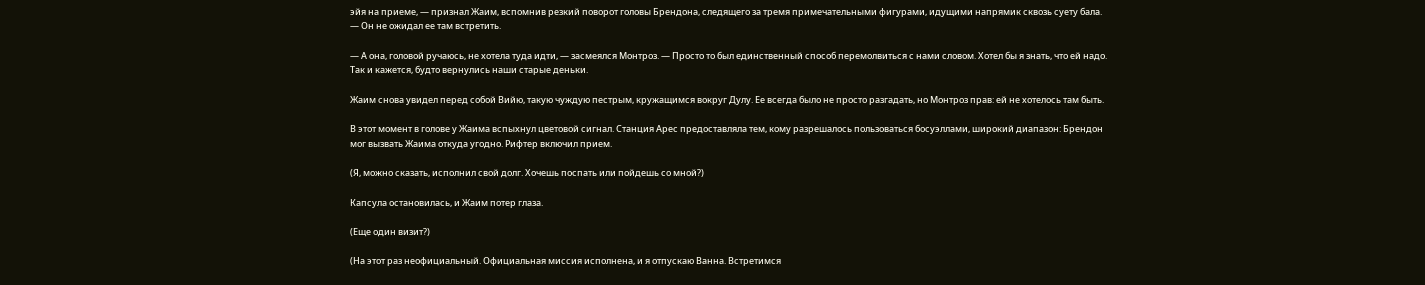эйя на приеме, — признал Жаим, вспомнив резкий поворот головы Брендона, следящего за тремя примечательными фигурами, идущими напрямик сквозь суету бала. — Он не ожидал ее там встретить.

— А она, головой ручаюсь, не хотела туда идти, — засмеялся Монтроз. — Просто то был единственный способ перемолвиться с нами словом. Хотел бы я знать, что ей надо. Так и кажется, будто вернулись наши старые деньки.

Жаим снова увидел перед собой Вийю, такую чуждую пестрым, кружащимся вокруг Дулу. Ее всегда было не просто разгадать, но Монтроз прав: ей не хотелось там быть.

В этот момент в голове у Жаима вспыхнул цветовой сигнал. Станция Арес предоставляла тем, кому разрешалось пользоваться босуэллами, широкий диапазон: Брендон мог вызвать Жаима откуда угодно. Рифтер включил прием.

(Я, можно сказать, исполнил свой долг. Хочешь поспать или пойдешь со мной?)

Капсула остановилась, и Жаим потер глаза.

(Еще один визит?)

(На этот раз неофициальный. Официальная миссия исполнена, и я отпускаю Ванна. Встретимся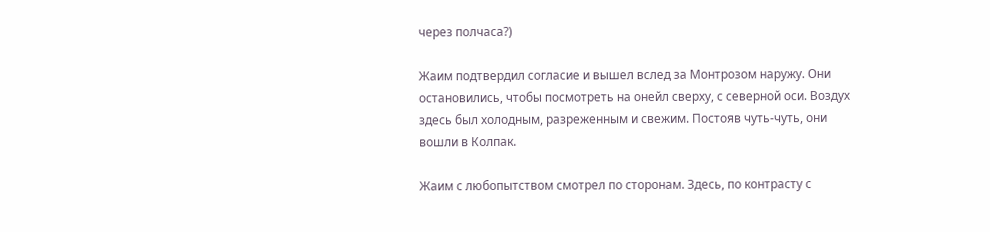через полчаса?)

Жаим подтвердил согласие и вышел вслед за Монтрозом наружу. Они остановились, чтобы посмотреть на онейл сверху, с северной оси. Воздух здесь был холодным, разреженным и свежим. Постояв чуть-чуть, они вошли в Колпак.

Жаим с любопытством смотрел по сторонам. Здесь, по контрасту с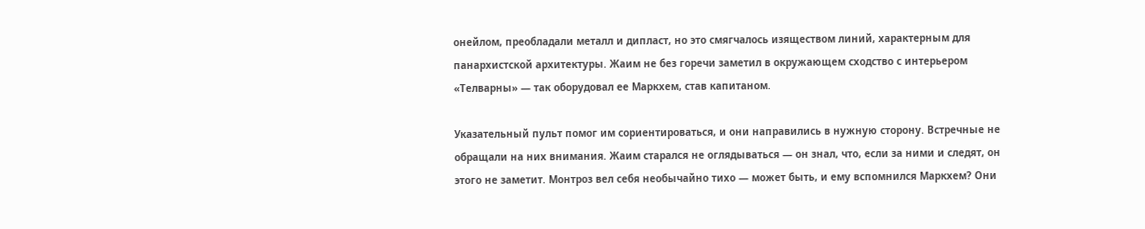онейлом, преобладали металл и дипласт, но это смягчалось изяществом линий, характерным для панархистской архитектуры. Жаим не без горечи заметил в окружающем сходство с интерьером «Телварны» — так оборудовал ее Маркхем, став капитаном.

Указательный пульт помог им сориентироваться, и они направились в нужную сторону. Встречные не обращали на них внимания. Жаим старался не оглядываться — он знал, что, если за ними и следят, он этого не заметит. Монтроз вел себя необычайно тихо — может быть, и ему вспомнился Маркхем? Они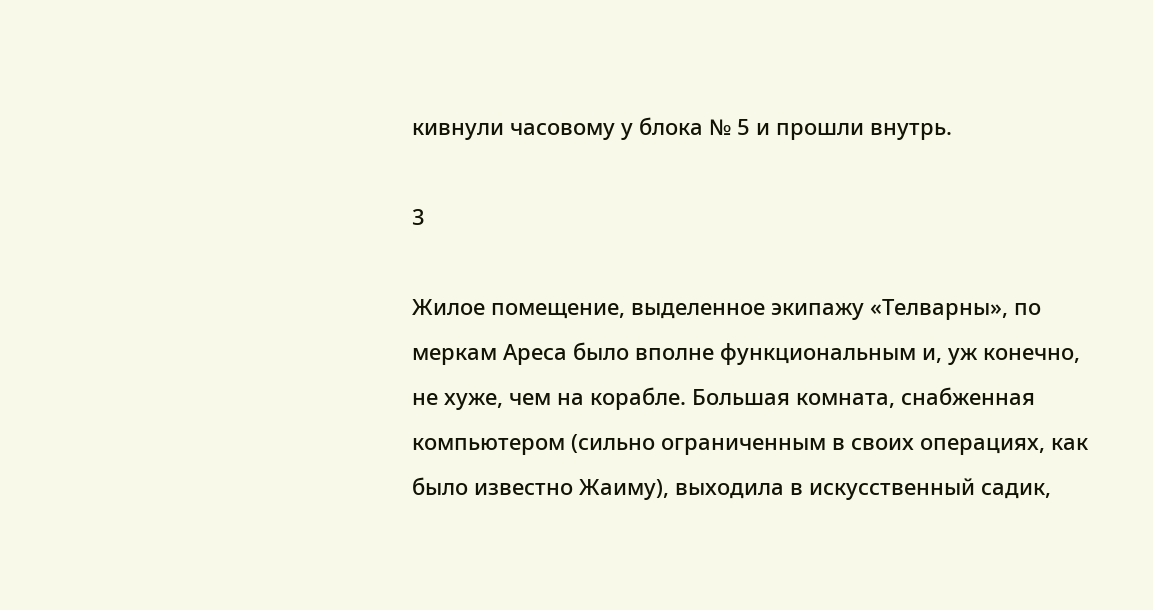кивнули часовому у блока № 5 и прошли внутрь.

3

Жилое помещение, выделенное экипажу «Телварны», по меркам Ареса было вполне функциональным и, уж конечно, не хуже, чем на корабле. Большая комната, снабженная компьютером (сильно ограниченным в своих операциях, как было известно Жаиму), выходила в искусственный садик,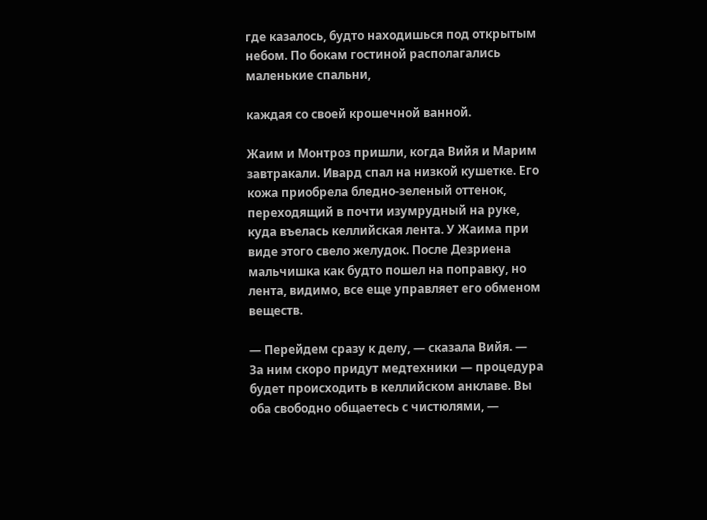где казалось, будто находишься под открытым небом. По бокам гостиной располагались маленькие спальни,

каждая со своей крошечной ванной.

Жаим и Монтроз пришли, когда Вийя и Марим завтракали. Ивард спал на низкой кушетке. Его кожа приобрела бледно-зеленый оттенок, переходящий в почти изумрудный на руке, куда въелась келлийская лента. У Жаима при виде этого свело желудок. После Дезриена мальчишка как будто пошел на поправку, но лента, видимо, все еще управляет его обменом веществ.

— Перейдем сразу к делу, — сказала Вийя. — За ним скоро придут медтехники — процедура будет происходить в келлийском анклаве. Вы оба свободно общаетесь с чистюлями, —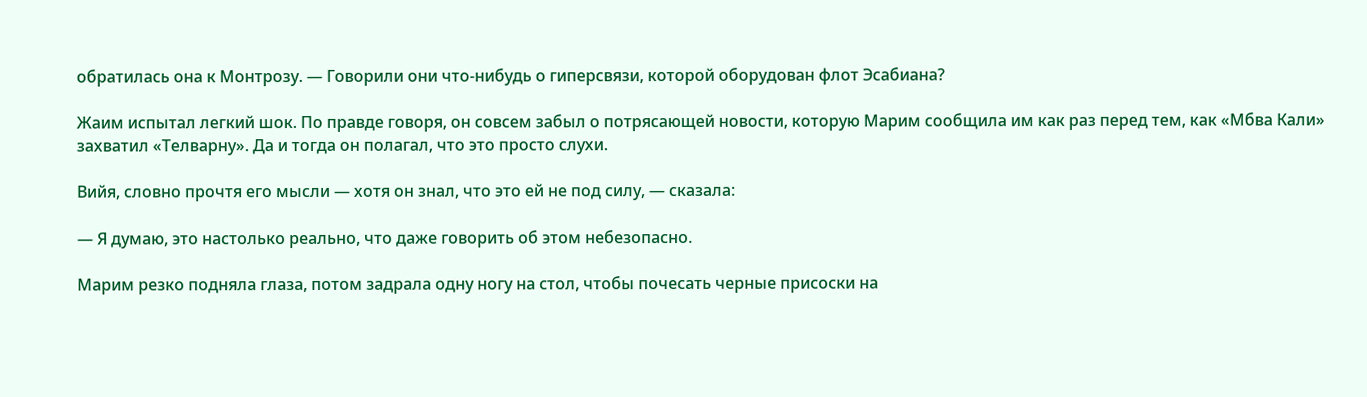обратилась она к Монтрозу. — Говорили они что-нибудь о гиперсвязи, которой оборудован флот Эсабиана?

Жаим испытал легкий шок. По правде говоря, он совсем забыл о потрясающей новости, которую Марим сообщила им как раз перед тем, как «Мбва Кали» захватил «Телварну». Да и тогда он полагал, что это просто слухи.

Вийя, словно прочтя его мысли — хотя он знал, что это ей не под силу, — сказала:

— Я думаю, это настолько реально, что даже говорить об этом небезопасно.

Марим резко подняла глаза, потом задрала одну ногу на стол, чтобы почесать черные присоски на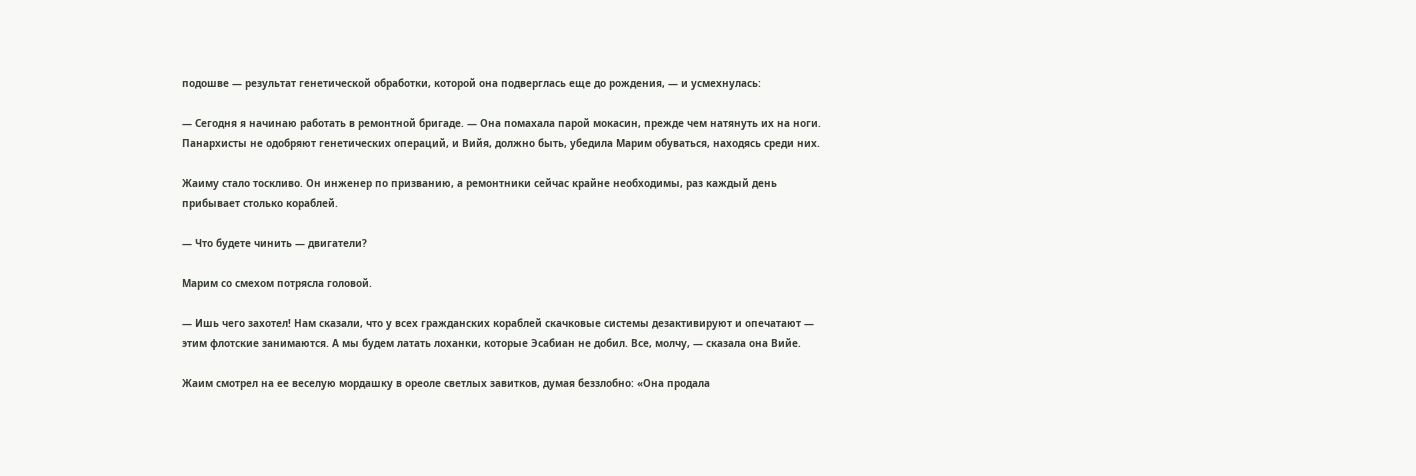подошве — результат генетической обработки, которой она подверглась еще до рождения, — и усмехнулась:

— Сегодня я начинаю работать в ремонтной бригаде. — Она помахала парой мокасин, прежде чем натянуть их на ноги. Панархисты не одобряют генетических операций, и Вийя, должно быть, убедила Марим обуваться, находясь среди них.

Жаиму стало тоскливо. Он инженер по призванию, а ремонтники сейчас крайне необходимы, раз каждый день прибывает столько кораблей.

— Что будете чинить — двигатели?

Марим со смехом потрясла головой.

— Ишь чего захотел! Нам сказали, что у всех гражданских кораблей скачковые системы дезактивируют и опечатают — этим флотские занимаются. А мы будем латать лоханки, которые Эсабиан не добил. Все, молчу, — сказала она Вийе.

Жаим смотрел на ее веселую мордашку в ореоле светлых завитков, думая беззлобно: «Она продала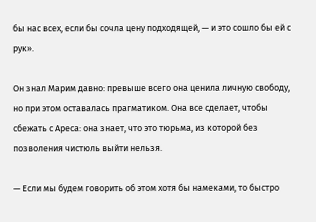бы нас всех, если бы сочла цену подходящей, — и это сошло бы ей с рук».

Он знал Марим давно: превыше всего она ценила личную свободу, но при этом оставалась прагматиком. Она все сделает, чтобы сбежать с Ареса: она знает, что это тюрьма, из которой без позволения чистюль выйти нельзя.

— Если мы будем говорить об этом хотя бы намеками, то быстро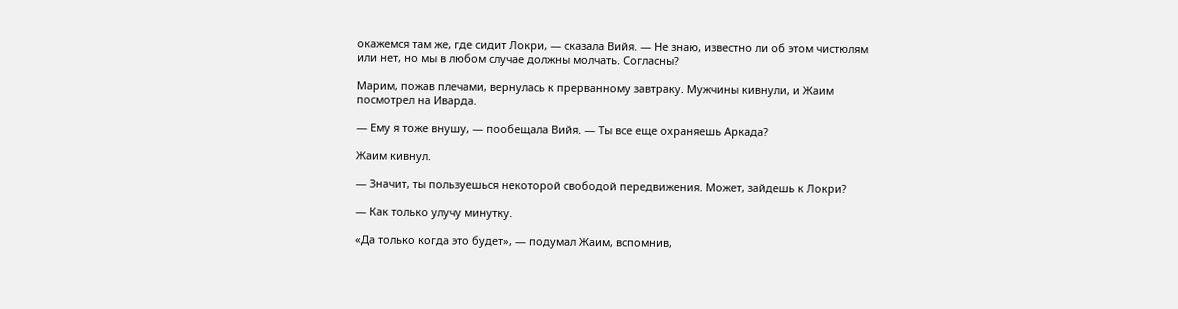окажемся там же, где сидит Локри, — сказала Вийя. — Не знаю, известно ли об этом чистюлям или нет, но мы в любом случае должны молчать. Согласны?

Марим, пожав плечами, вернулась к прерванному завтраку. Мужчины кивнули, и Жаим посмотрел на Иварда.

— Ему я тоже внушу, — пообещала Вийя. — Ты все еще охраняешь Аркада?

Жаим кивнул.

— Значит, ты пользуешься некоторой свободой передвижения. Может, зайдешь к Локри?

— Как только улучу минутку.

«Да только когда это будет», — подумал Жаим, вспомнив,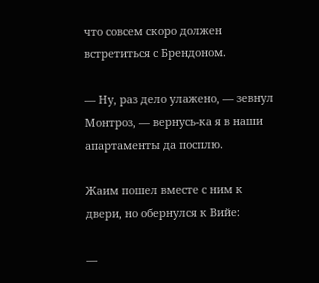что совсем скоро должен встретиться с Брендоном.

— Ну, раз дело улажено, — зевнул Монтроз, — вернусь-ка я в наши апартаменты да посплю.

Жаим пошел вместе с ним к двери, но обернулся к Вийе:

—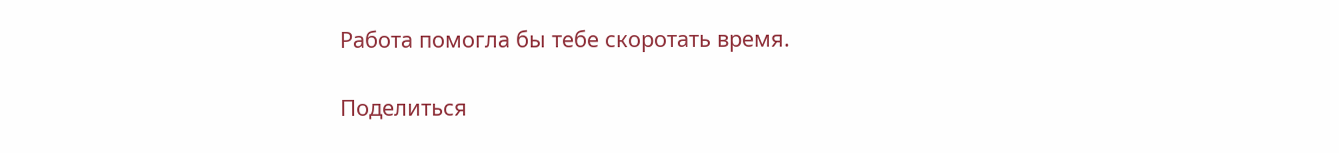Работа помогла бы тебе скоротать время.

Поделиться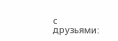с друзьями: